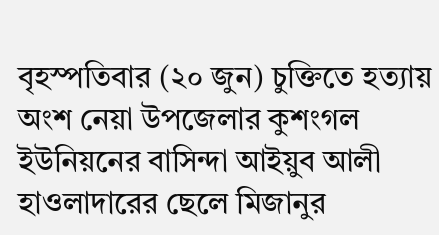বৃহস্পতিবার (২০ জুন) চুক্তিতে হত্যায় অংশ নেয়া উপজেলার কুশংগল ইউনিয়নের বাসিন্দা আইয়ুব আলী হাওলাদারের ছেলে মিজানুর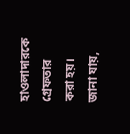হাওলাদারকে গ্রেফতার করা হয়।
জানা যায়,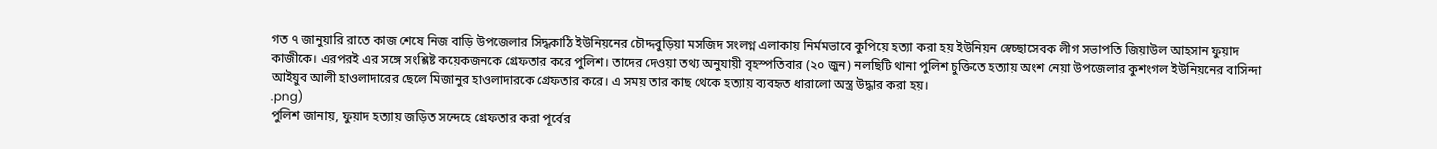গত ৭ জানুয়ারি রাতে কাজ শেষে নিজ বাড়ি উপজেলার সিদ্ধকাঠি ইউনিয়নের চৌদ্দবুড়িয়া মসজিদ সংলগ্ন এলাকায় নির্মমভাবে কুপিয়ে হত্যা করা হয় ইউনিয়ন স্বেচ্ছাসেবক লীগ সভাপতি জিয়াউল আহসান ফুয়াদ কাজীকে। এরপরই এর সঙ্গে সংশ্লিষ্ট কয়েকজনকে গ্রেফতার করে পুলিশ। তাদের দেওয়া তথ্য অনুযায়ী বৃহস্পতিবার (২০ জুন) নলছিটি থানা পুলিশ চুক্তিতে হত্যায় অংশ নেয়া উপজেলার কুশংগল ইউনিয়নের বাসিন্দা আইয়ুব আলী হাওলাদারের ছেলে মিজানুর হাওলাদারকে গ্রেফতার করে। এ সময় তার কাছ থেকে হত্যায় ব্যবহৃত ধারালো অস্ত্র উদ্ধার করা হয়।
.png)
পুলিশ জানায়, ফুয়াদ হত্যায় জড়িত সন্দেহে গ্রেফতার করা পূর্বের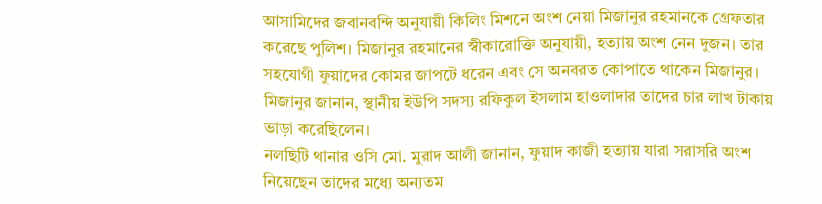আসামিদের জবানবন্দি অনুযায়ী কিলিং মিশনে অংশ নেয়া মিজানুর রহমানকে গ্রেফতার করেছে পুলিশ। মিজানুর রহমানের স্বীকারোক্তি অনুযায়ী, হত্যায় অংশ নেন দুজন। তার সহযোগী ফুয়াদের কোমর জাপটে ধরেন এবং সে অনবরত কোপাতে থাকেন মিজানুর। মিজানুর জানান, স্থানীয় ইউপি সদস্য রফিকুল ইসলাম হাওলাদার তাদের চার লাখ টাকায় ভাড়া করেছিলেন।
নলছিটি থানার ওসি মো. মুরাদ আলী জানান, ফুয়াদ কাজী হত্যায় যারা সরাসরি অংশ নিয়েছেন তাদের মধ্যে অন্যতম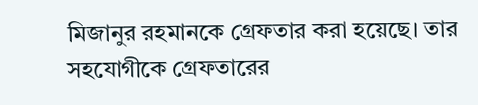মিজানুর রহমানকে গ্রেফতার করা হয়েছে। তার সহযোগীকে গ্রেফতারের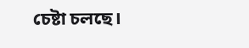চেষ্টা চলছে।